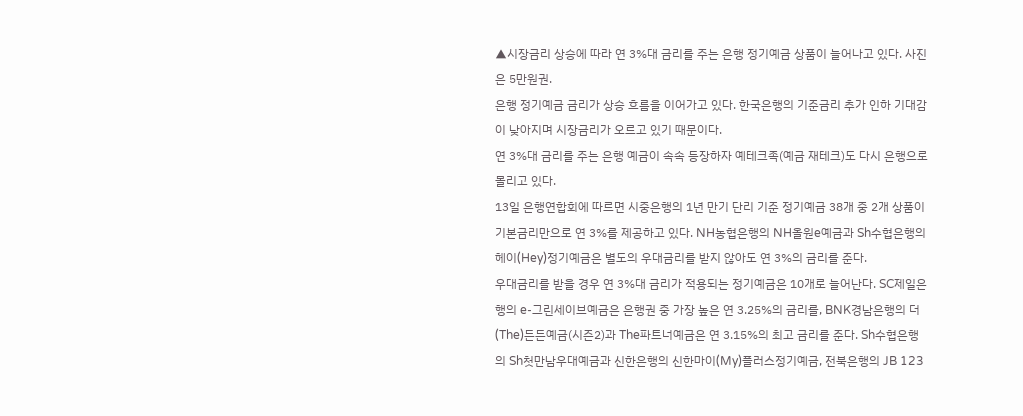▲시장금리 상승에 따라 연 3%대 금리를 주는 은행 정기예금 상품이 늘어나고 있다. 사진은 5만원권.
은행 정기예금 금리가 상승 흐름을 이어가고 있다. 한국은행의 기준금리 추가 인하 기대감이 낮아지며 시장금리가 오르고 있기 때문이다.
연 3%대 금리를 주는 은행 예금이 속속 등장하자 예테크족(예금 재테크)도 다시 은행으로 몰리고 있다.
13일 은행연합회에 따르면 시중은행의 1년 만기 단리 기준 정기예금 38개 중 2개 상품이 기본금리만으로 연 3%를 제공하고 있다. NH농협은행의 NH올원e예금과 Sh수협은행의 헤이(Hey)정기예금은 별도의 우대금리를 받지 않아도 연 3%의 금리를 준다.
우대금리를 받을 경우 연 3%대 금리가 적용되는 정기예금은 10개로 늘어난다. SC제일은행의 e-그린세이브예금은 은행권 중 가장 높은 연 3.25%의 금리를, BNK경남은행의 더(The)든든예금(시즌2)과 The파트너예금은 연 3.15%의 최고 금리를 준다. Sh수협은행의 Sh첫만남우대예금과 신한은행의 신한마이(My)플러스정기예금, 전북은행의 JB 123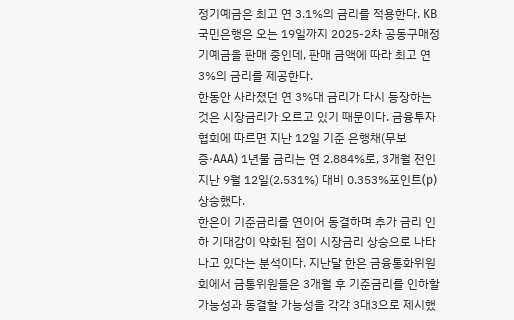정기예금은 최고 연 3.1%의 금리를 적용한다. KB국민은행은 오는 19일까지 2025-2차 공동구매정기예금을 판매 중인데, 판매 금액에 따라 최고 연 3%의 금리를 제공한다.
한동안 사라졌던 연 3%대 금리가 다시 등장하는 것은 시장금리가 오르고 있기 때문이다. 금융투자협회에 따르면 지난 12일 기준 은행채(무보증·AAA) 1년물 금리는 연 2.884%로, 3개월 전인 지난 9월 12일(2.531%) 대비 0.353%포인트(p) 상승했다.
한은이 기준금리를 연이어 동결하며 추가 금리 인하 기대감이 약화된 점이 시장금리 상승으로 나타나고 있다는 분석이다. 지난달 한은 금융통화위원회에서 금통위원들은 3개월 후 기준금리를 인하할 가능성과 동결할 가능성을 각각 3대3으로 제시했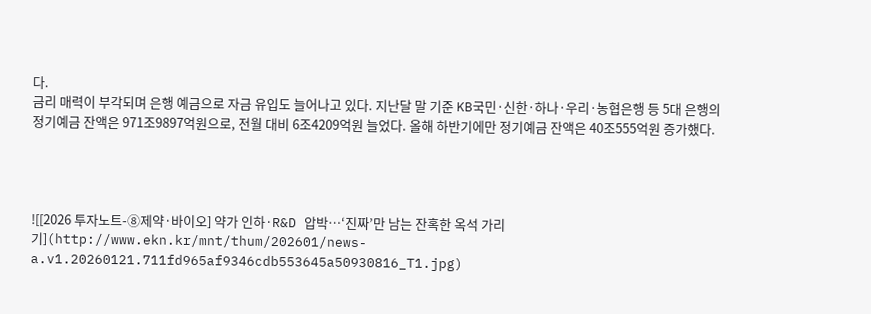다.
금리 매력이 부각되며 은행 예금으로 자금 유입도 늘어나고 있다. 지난달 말 기준 KB국민·신한·하나·우리·농협은행 등 5대 은행의 정기예금 잔액은 971조9897억원으로, 전월 대비 6조4209억원 늘었다. 올해 하반기에만 정기예금 잔액은 40조555억원 증가했다.




![[2026 투자노트-➇제약·바이오] 약가 인하·R&D 압박…‘진짜’만 남는 잔혹한 옥석 가리기](http://www.ekn.kr/mnt/thum/202601/news-a.v1.20260121.711fd965af9346cdb553645a50930816_T1.jpg)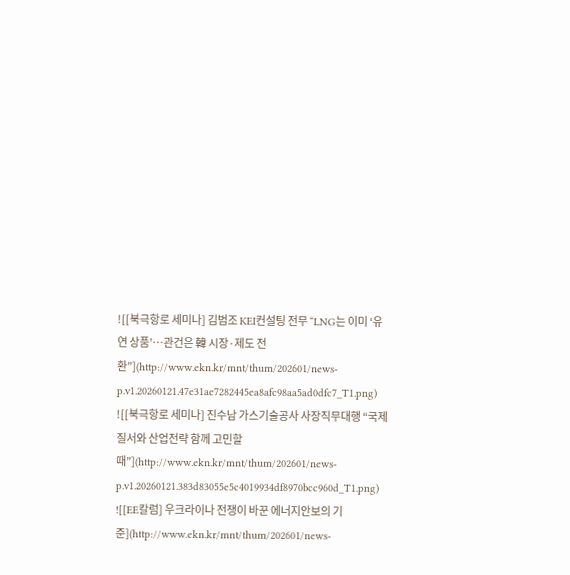![[북극항로 세미나] 김범조 KEI컨설팅 전무 “LNG는 이미 ‘유연 상품’…관건은 韓 시장·제도 전환”](http://www.ekn.kr/mnt/thum/202601/news-p.v1.20260121.47e31ae7282445ea8afc98aa5ad0dfc7_T1.png)
![[북극항로 세미나] 진수남 가스기술공사 사장직무대행 “국제질서와 산업전략 함께 고민할 때”](http://www.ekn.kr/mnt/thum/202601/news-p.v1.20260121.383d83055e5c4019934df8970bcc960d_T1.png)
![[EE칼럼] 우크라이나 전쟁이 바꾼 에너지안보의 기준](http://www.ekn.kr/mnt/thum/202601/news-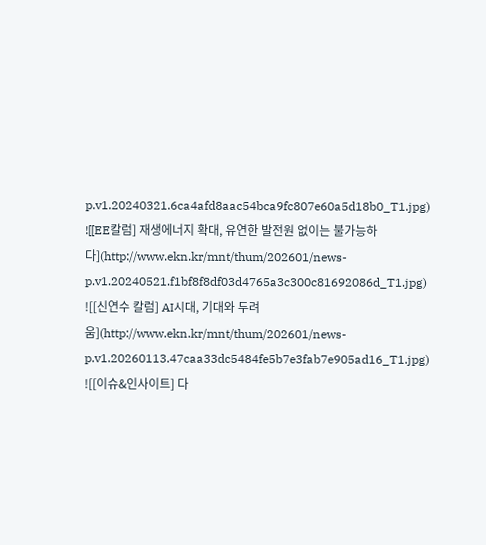p.v1.20240321.6ca4afd8aac54bca9fc807e60a5d18b0_T1.jpg)
![[EE칼럼] 재생에너지 확대, 유연한 발전원 없이는 불가능하다](http://www.ekn.kr/mnt/thum/202601/news-p.v1.20240521.f1bf8f8df03d4765a3c300c81692086d_T1.jpg)
![[신연수 칼럼] AI시대, 기대와 두려움](http://www.ekn.kr/mnt/thum/202601/news-p.v1.20260113.47caa33dc5484fe5b7e3fab7e905ad16_T1.jpg)
![[이슈&인사이트] 다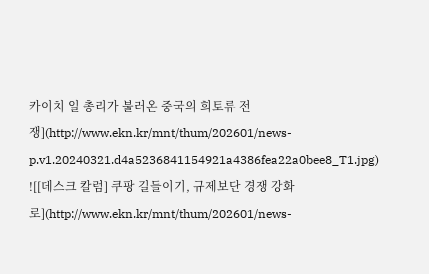카이치 일 총리가 불러온 중국의 희토류 전쟁](http://www.ekn.kr/mnt/thum/202601/news-p.v1.20240321.d4a5236841154921a4386fea22a0bee8_T1.jpg)
![[데스크 칼럼] 쿠팡 길들이기, 규제보단 경쟁 강화로](http://www.ekn.kr/mnt/thum/202601/news-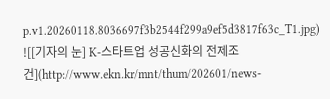p.v1.20260118.8036697f3b2544f299a9ef5d3817f63c_T1.jpg)
![[기자의 눈] K-스타트업 성공신화의 전제조건](http://www.ekn.kr/mnt/thum/202601/news-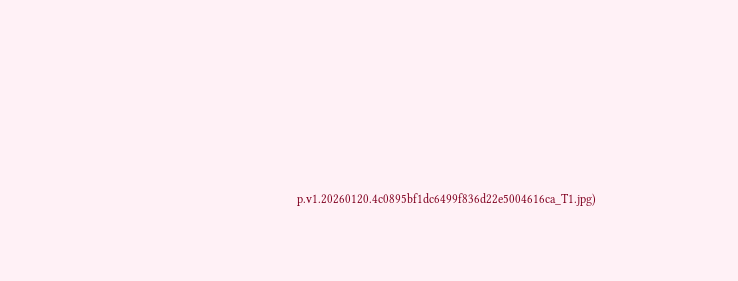p.v1.20260120.4c0895bf1dc6499f836d22e5004616ca_T1.jpg)